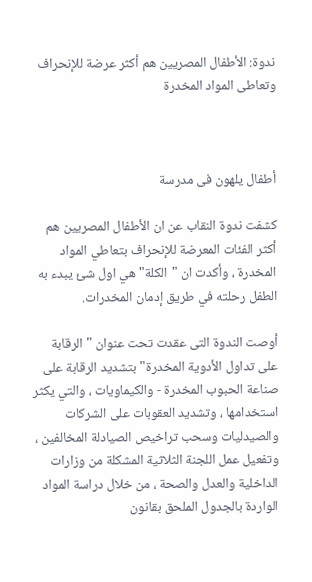ندوة: الأطفال المصريين هم أكثر عرضة للإنحراف وتعاطى المواد المخدرة



أطفال يلهون فى مدرسة

كشفت ندوة النقاب عن ان الأطفال المصريين هم أكثر الفئات المعرضة للإنحراف بتعاطي المواد المخدرة ، وأكدت ان "الكلة" هي اول شئ يبدء به الطفل رحلته في طريق إدمان المخدرات.

أوصت الندوة التى عقدت تحت عنوان "الرقابة على تداول الأدوية المخدرة" بتشديد الرقابة على صناعة الحبوب المخدرة - والكيماويات ، والتي يكثر استخدامها ، وتشديد العقوبات على الشركات والصيدليات وسحب تراخيص الصيادلة المخالفين ، وتفعيل عمل اللجنة الثلاثية المشكلة من وزارات الداخلية والعدل والصحة ، من خلال دراسة المواد الواردة بالجدول الملحق بقانون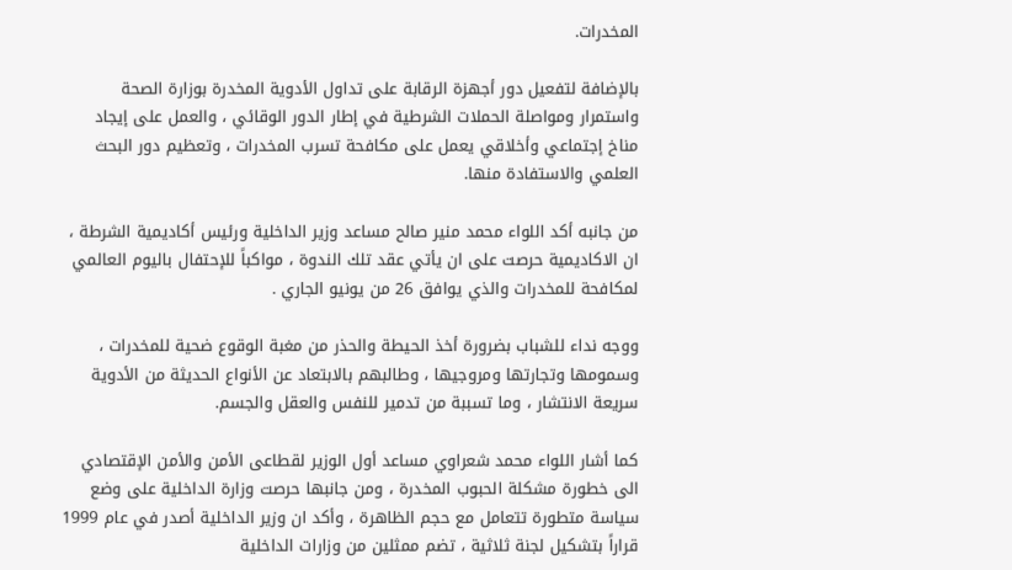المخدرات.

بالإضافة لتفعيل دور أجهزة الرقابة على تداول الأدوية المخدرة بوزارة الصحة واستمرار ومواصلة الحملات الشرطية في إطار الدور الوقائي ، والعمل على إيجاد مناخ إجتماعي وأخلاقي يعمل على مكافحة تسرب المخدرات ، وتعظيم دور البحث العلمي والاستفادة منها.

من جانبه أكد اللواء محمد منير صالح مساعد وزير الداخلية ورئيس أكاديمية الشرطة ، ان الاكاديمية حرصت على ان يأتي عقد تلك الندوة ، مواكباً للإحتفال باليوم العالمي لمكافحة للمخدرات والذي يوافق 26 من يونيو الجاري .

ووجه نداء للشباب بضرورة أخذ الحيطة والحذر من مغبة الوقوع ضحية للمخدرات ، وسمومها وتجارتها ومروجيها ، وطالبهم بالابتعاد عن الأنواع الحديثة من الأدوية سريعة الانتشار ، وما تسببة من تدمير للنفس والعقل والجسم.

كما أشار اللواء محمد شعراوي مساعد أول الوزير لقطاعى الأمن والأمن الإقتصادي الى خطورة مشكلة الحبوب المخدرة ، ومن جانبها حرصت وزارة الداخلية على وضع سياسة متطورة تتعامل مع حجم الظاهرة ، وأكد ان وزير الداخلية أصدر في عام 1999 قراراً بتشكيل لجنة ثلاثية ، تضم ممثلين من وزارات الداخلية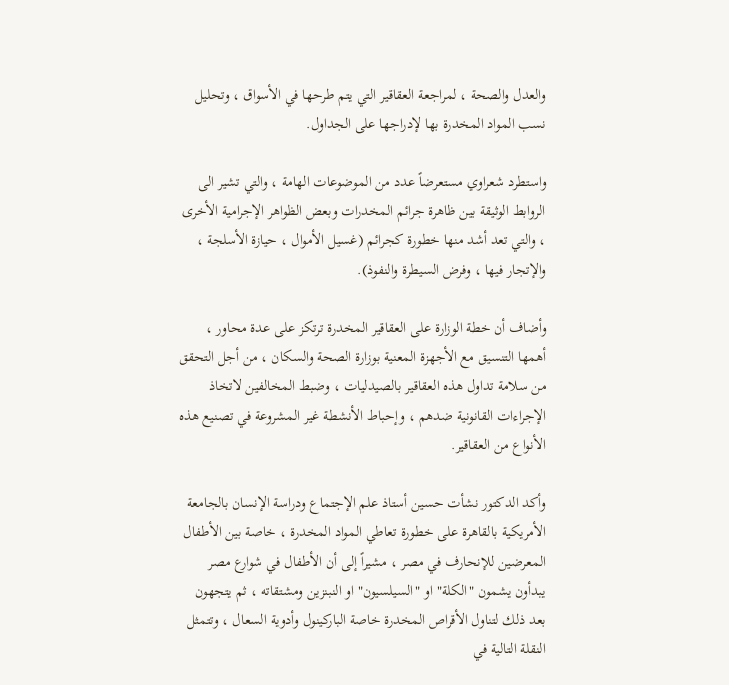والعدل والصحة ، لمراجعة العقاقير التي يتم طرحها في الأسواق ، وتحليل نسب المواد المخدرة بها لإدراجها على الجداول.

واستطرد شعراوي مستعرضاً عدد من الموضوعات الهامة ، والتي تشير الى الروابط الوثيقة بين ظاهرة جرائم المخدرات وبعض الظواهر الإجرامية الأخرى ، والتي تعد أشد منها خطورة كجرائم (غسيل الأموال ، حيازة الأسلجة ، والإتجار فيها ، وفرض السيطرة والنفوذ).

وأضاف أن خطة الوزارة على العقاقير المخدرة ترتكز على عدة محاور ، أهمها التنسيق مع الأجهزة المعنية بوزارة الصحة والسكان ، من أجل التحقق من سلامة تداول هذه العقاقير بالصيدليات ، وضبط المخالفين لاتخاذ الإجراءات القانونية ضدهم ، وإحباط الأنشطة غير المشروعة في تصنيع هذه الأنواع من العقاقير.

وأكد الدكتور نشأت حسين أستاذ علم الإجتماع ودراسة الإنسان بالجامعة الأمريكية بالقاهرة على خطورة تعاطي المواد المخدرة ، خاصة بين الأطفال المعرضين للإنحارف في مصر ، مشيراً إلى أن الأطفال في شوارع مصر يبدأون يشمون "الكلة" او "السيلسيون" او النبنزين ومشتقاته ، ثم يتجهون بعد ذلك لتناول الأقراص المخدرة خاصة الباركينول وأدوية السعال ، وتتمثل النقلة التالية في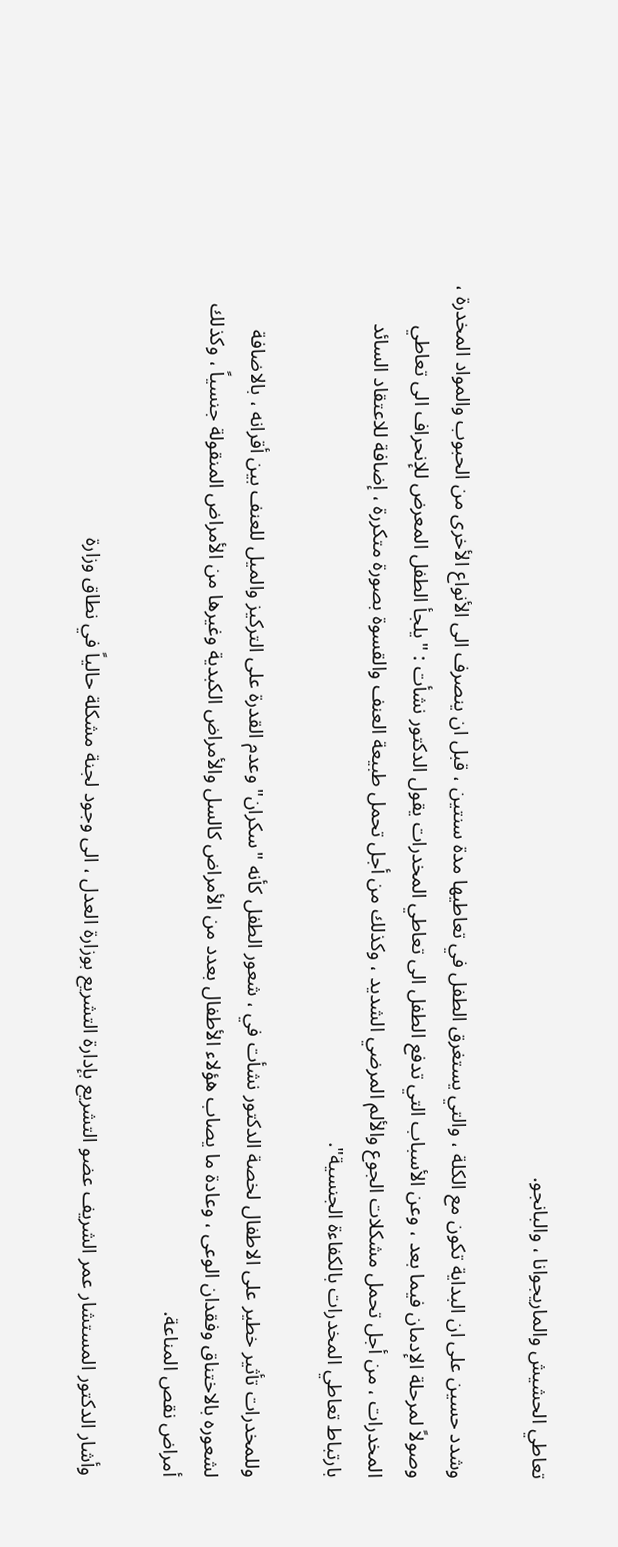تعاطي الحشيش والماريجوانا ، والبانجو.

وشدد حسين على ان البداية تكون مع الكلة ، والتي يستغرق الطفل في تعاطيها مدة سنتين ، قبل ان ينصرف الى الأنواع الأخرى من الحبوب والمواد المخدرة ، وصولاً لمرحلة الإدمان فيما بعد ، وعن الأسباب التي تدفع الطفل الى تعاطي المخدرات يقول الدكتور نشأت : "يلجأ الطفل المعرض للإنحراف الى تعاطي المخدرات ، من أجل تحمل مشكلات الجوع والألم المرضي الشديد ، وكذلك من أجل تحمل طبيعة العنف والقسوة بصورة متكررة ، إضافة للاعتقاد السائد بارتباط تعاطي المخدرات بالكفاءة الجنسية".

وللمخدرات تأثير خطير على الاطفال لخصة الدكتور نشأت في ، شعور الطفل كأنه "سكران" وعدم القدرة على التركيز والميل للعنف بين أقرانه ، بالاضافة لشعوره بالاختناق وفقدان الوعى ، وعادة ما يصاب هؤلاء الأطفال بعدد من الأمراض كالسل والأمراض الكبدية وغيرها من الأمراض المنقولة جنسياً ، وكذلك أمراض نقص المناعة.

وأشار الدكتور المستشار عمر الشريف عضو التشريع بإدارة التشريع بوزارة العدل ، الى وجود لجنة مشكلة حالياً في نطاق وزارة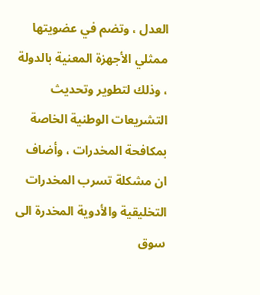العدل ، وتضم في عضويتها ممثلي الأجهزة المعنية بالدولة ، وذلك لتطوير وتحديث التشريعات الوطنية الخاصة بمكافحة المخدرات ، وأضاف ان مشكلة تسرب المخدرات التخليقية والأدوية المخدرة الى سوق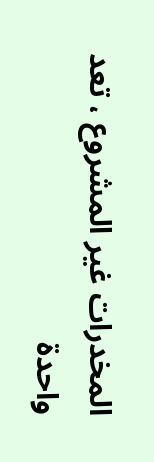المخدرات غير المشروع ، تعد واحدة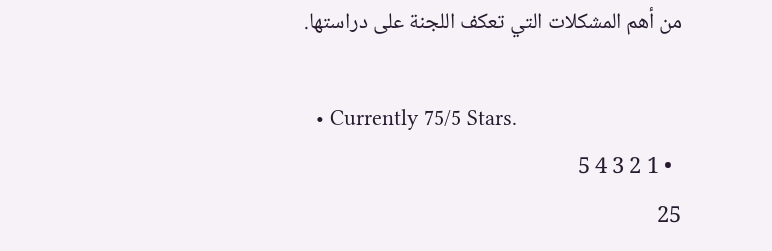من أهم المشكلات التي تعكف اللجنة على دراستها.

  • Currently 75/5 Stars.
  • 1 2 3 4 5
25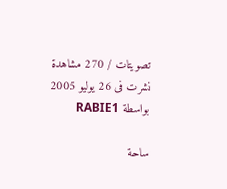تصويتات / 270 مشاهدة
نشرت فى 26 يوليو 2005 بواسطة RABIE1

ساحة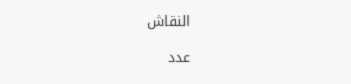النقاش

عدد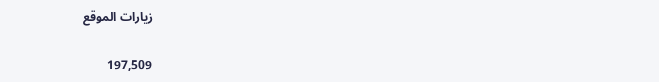زيارات الموقع

197,509